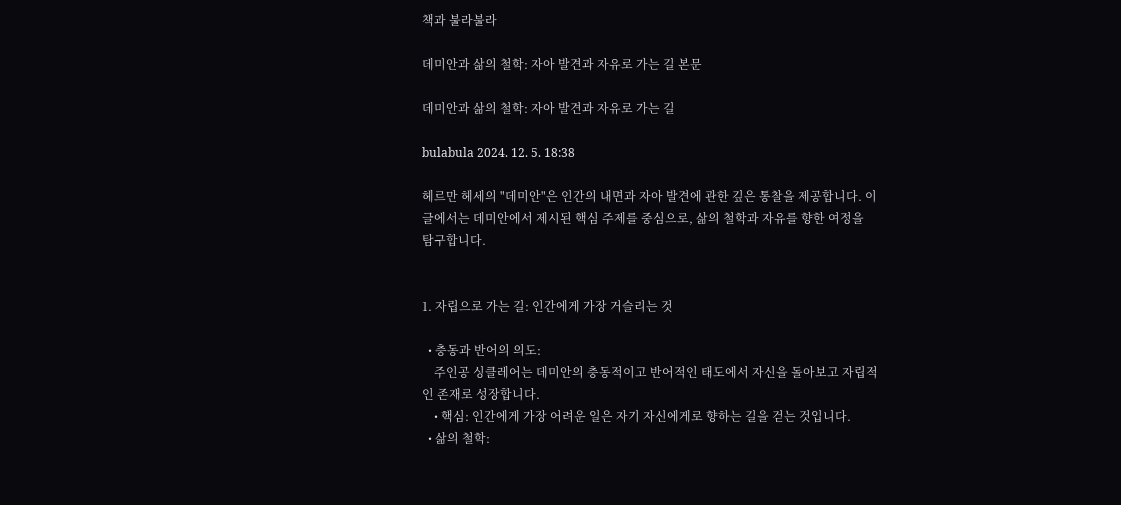책과 불라불라

데미안과 삶의 철학: 자아 발견과 자유로 가는 길 본문

데미안과 삶의 철학: 자아 발견과 자유로 가는 길

bulabula 2024. 12. 5. 18:38

헤르만 헤세의 "데미안"은 인간의 내면과 자아 발견에 관한 깊은 통찰을 제공합니다. 이 글에서는 데미안에서 제시된 핵심 주제를 중심으로, 삶의 철학과 자유를 향한 여정을 탐구합니다.


1. 자립으로 가는 길: 인간에게 가장 거슬리는 것

  • 충동과 반어의 의도:
    주인공 싱클레어는 데미안의 충동적이고 반어적인 태도에서 자신을 돌아보고 자립적인 존재로 성장합니다.
    • 핵심: 인간에게 가장 어려운 일은 자기 자신에게로 향하는 길을 걷는 것입니다.
  • 삶의 철학: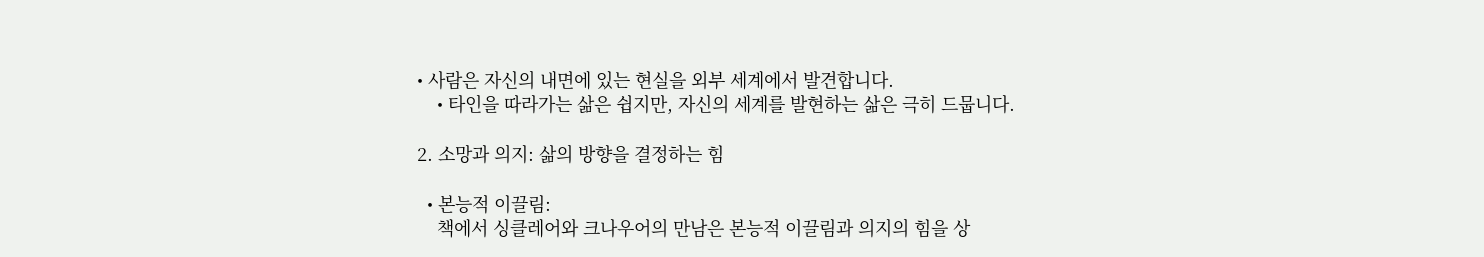• 사람은 자신의 내면에 있는 현실을 외부 세계에서 발견합니다.
    • 타인을 따라가는 삶은 쉽지만, 자신의 세계를 발현하는 삶은 극히 드뭅니다.

2. 소망과 의지: 삶의 방향을 결정하는 힘

  • 본능적 이끌림:
    책에서 싱클레어와 크나우어의 만남은 본능적 이끌림과 의지의 힘을 상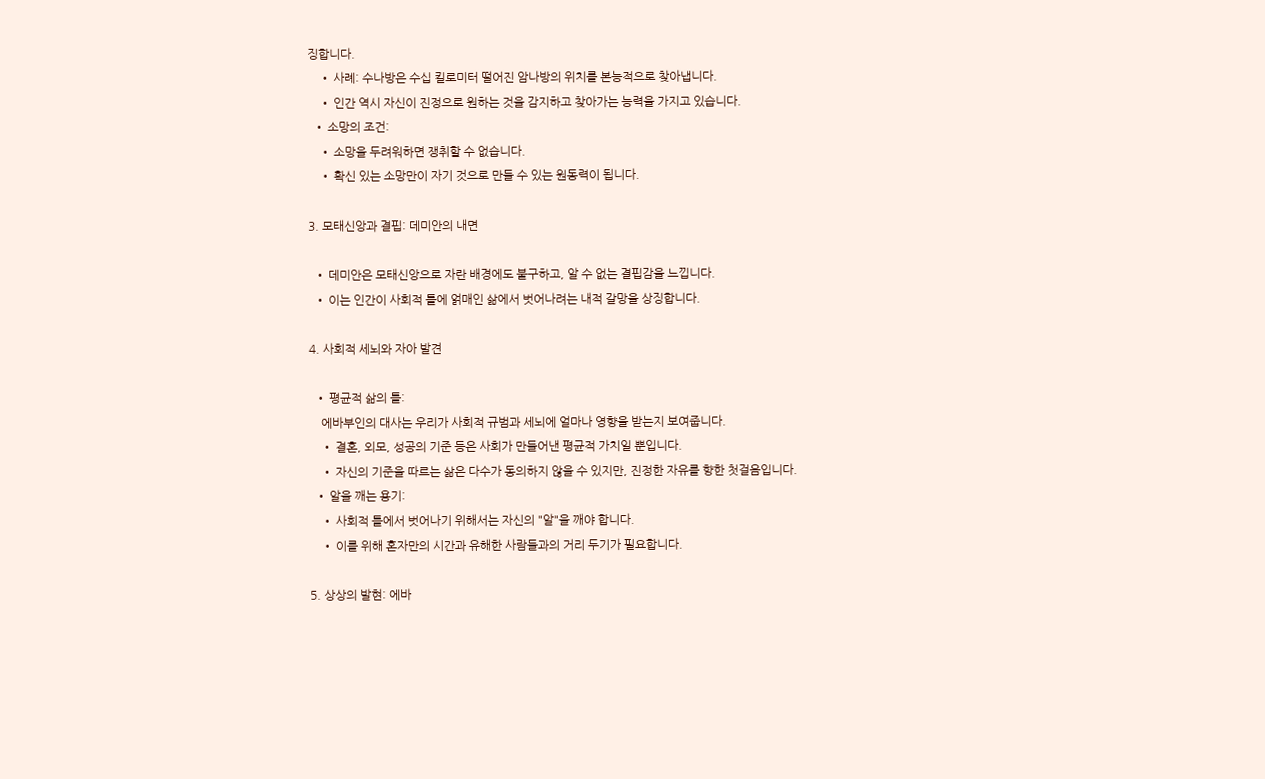징합니다.
    • 사례: 수나방은 수십 킬로미터 떨어진 암나방의 위치를 본능적으로 찾아냅니다.
    • 인간 역시 자신이 진정으로 원하는 것을 감지하고 찾아가는 능력을 가지고 있습니다.
  • 소망의 조건:
    • 소망을 두려워하면 쟁취할 수 없습니다.
    • 확신 있는 소망만이 자기 것으로 만들 수 있는 원동력이 됩니다.

3. 모태신앙과 결핍: 데미안의 내면

  • 데미안은 모태신앙으로 자란 배경에도 불구하고, 알 수 없는 결핍감을 느낍니다.
  • 이는 인간이 사회적 틀에 얽매인 삶에서 벗어나려는 내적 갈망을 상징합니다.

4. 사회적 세뇌와 자아 발견

  • 평균적 삶의 틀:
    에바부인의 대사는 우리가 사회적 규범과 세뇌에 얼마나 영향을 받는지 보여줍니다.
    • 결혼, 외모, 성공의 기준 등은 사회가 만들어낸 평균적 가치일 뿐입니다.
    • 자신의 기준을 따르는 삶은 다수가 동의하지 않을 수 있지만, 진정한 자유를 향한 첫걸음입니다.
  • 알을 깨는 용기:
    • 사회적 틀에서 벗어나기 위해서는 자신의 "알"을 깨야 합니다.
    • 이를 위해 혼자만의 시간과 유해한 사람들과의 거리 두기가 필요합니다.

5. 상상의 발현: 에바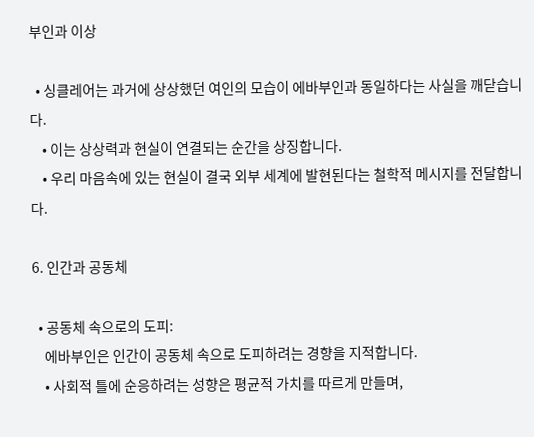부인과 이상

  • 싱클레어는 과거에 상상했던 여인의 모습이 에바부인과 동일하다는 사실을 깨닫습니다.
    • 이는 상상력과 현실이 연결되는 순간을 상징합니다.
    • 우리 마음속에 있는 현실이 결국 외부 세계에 발현된다는 철학적 메시지를 전달합니다.

6. 인간과 공동체

  • 공동체 속으로의 도피:
    에바부인은 인간이 공동체 속으로 도피하려는 경향을 지적합니다.
    • 사회적 틀에 순응하려는 성향은 평균적 가치를 따르게 만들며,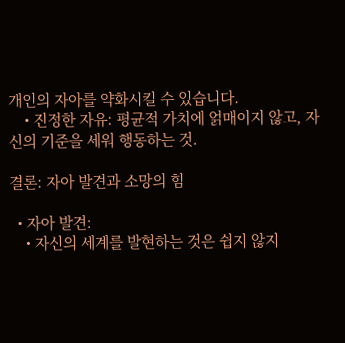개인의 자아를 약화시킬 수 있습니다.
    • 진정한 자유: 평균적 가치에 얽매이지 않고, 자신의 기준을 세워 행동하는 것.

결론: 자아 발견과 소망의 힘

  • 자아 발견:
    • 자신의 세계를 발현하는 것은 쉽지 않지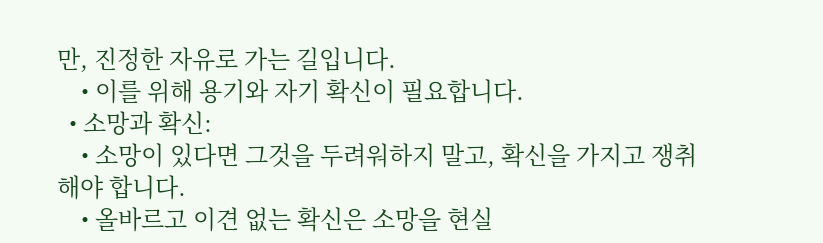만, 진정한 자유로 가는 길입니다.
    • 이를 위해 용기와 자기 확신이 필요합니다.
  • 소망과 확신:
    • 소망이 있다면 그것을 두려워하지 말고, 확신을 가지고 쟁취해야 합니다.
    • 올바르고 이견 없는 확신은 소망을 현실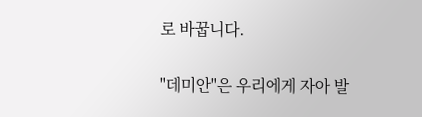로 바꿉니다.

"데미안"은 우리에게 자아 발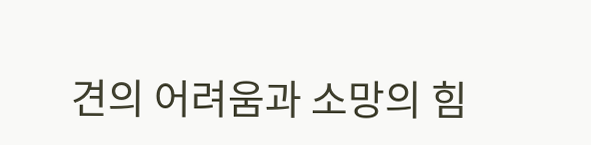견의 어려움과 소망의 힘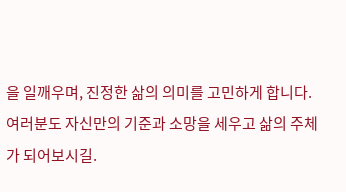을 일깨우며, 진정한 삶의 의미를 고민하게 합니다.
여러분도 자신만의 기준과 소망을 세우고 삶의 주체가 되어보시길.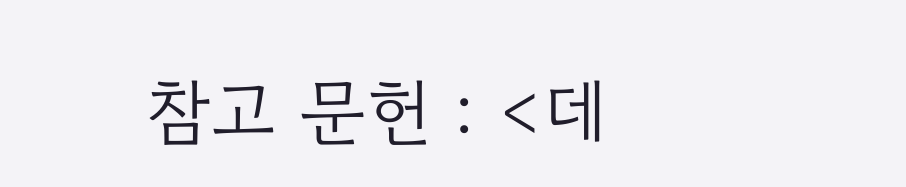참고 문헌 : <데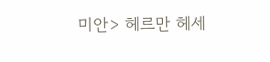미안> 헤르만 헤세